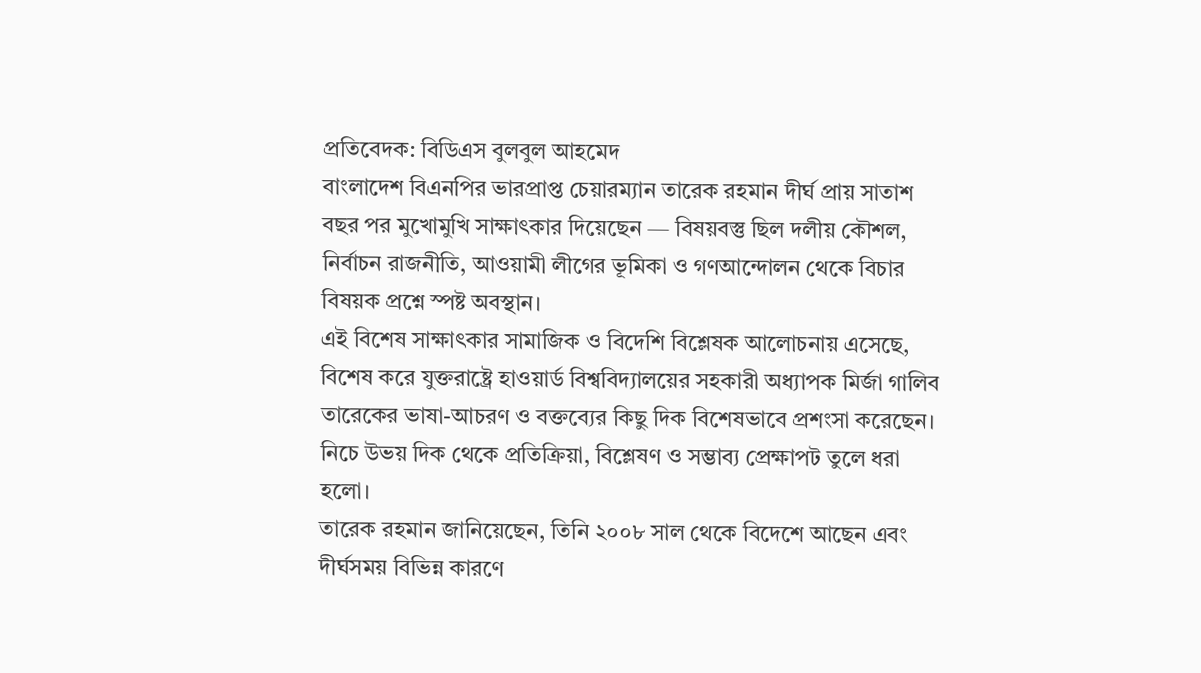প্রতিবেদক: বিডিএস বুলবুল আহমেদ
বাংলাদেশ বিএনপির ভারপ্রাপ্ত চেয়ারম্যান তারেক রহমান দীর্ঘ প্রায় সাতাশ বছর পর মুখোমুখি সাক্ষাৎকার দিয়েছেন — বিষয়বস্তু ছিল দলীয় কৌশল, নির্বাচন রাজনীতি, আওয়ামী লীগের ভূমিকা ও গণআন্দোলন থেকে বিচার বিষয়ক প্রশ্নে স্পষ্ট অবস্থান।
এই বিশেষ সাক্ষাৎকার সামাজিক ও বিদেশি বিশ্লেষক আলোচনায় এসেছে, বিশেষ করে যুক্তরাষ্ট্রে হাওয়ার্ড বিশ্ববিদ্যালয়ের সহকারী অধ্যাপক মির্জা গালিব তারেকের ভাষা-আচরণ ও বক্তব্যের কিছু দিক বিশেষভাবে প্রশংসা করেছেন। নিচে উভয় দিক থেকে প্রতিক্রিয়া, বিশ্লেষণ ও সম্ভাব্য প্রেক্ষাপট তুলে ধরা হলো।
তারেক রহমান জানিয়েছেন, তিনি ২০০৮ সাল থেকে বিদেশে আছেন এবং দীর্ঘসময় বিভিন্ন কারণে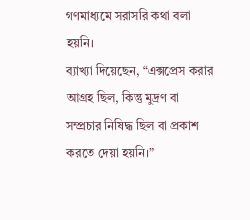গণমাধ্যমে সরাসরি কথা বলা হয়নি।
ব্যাখ্যা দিয়েছেন, “এক্সপ্রেস করার আগ্রহ ছিল, কিন্তু মুদ্রণ বা সম্প্রচার নিষিদ্ধ ছিল বা প্রকাশ করতে দেয়া হয়নি।”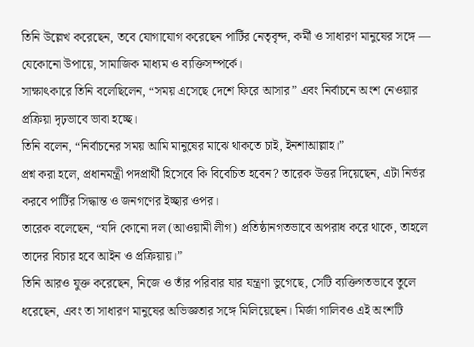তিনি উল্লেখ করেছেন, তবে যোগাযোগ করেছেন পার্টির নেতৃবৃন্দ, কর্মী ও সাধারণ মানুষের সঙ্গে — যেকোনো উপায়ে, সামাজিক মাধ্যম ও ব্যক্তিসম্পর্কে।
সাক্ষাৎকারে তিনি বলেছিলেন, “সময় এসেছে দেশে ফিরে আসার” এবং নির্বাচনে অংশ নেওয়ার প্রক্রিয়া দৃঢ়ভাবে ভাবা হচ্ছে।
তিনি বলেন, “নির্বাচনের সময় আমি মানুষের মাঝে থাকতে চাই, ইনশাআল্লাহ।”
প্রশ্ন করা হলে, প্রধানমন্ত্রী পদপ্রার্থী হিসেবে কি বিবেচিত হবেন? তারেক উত্তর দিয়েছেন, এটা নির্ভর করবে পার্টির সিদ্ধান্ত ও জনগণের ইচ্ছার ওপর।
তারেক বলেছেন, “যদি কোনো দল (আওয়ামী লীগ) প্রতিষ্ঠানগতভাবে অপরাধ করে থাকে, তাহলে তাদের বিচার হবে আইন ও প্রক্রিয়ায়।”
তিনি আরও যুক্ত করেছেন, নিজে ও তাঁর পরিবার যার যন্ত্রণা ভুগেছে, সেটি ব্যক্তিগতভাবে তুলে ধরেছেন, এবং তা সাধারণ মানুষের অভিজ্ঞতার সঙ্গে মিলিয়েছেন। মির্জা গালিবও এই অংশটি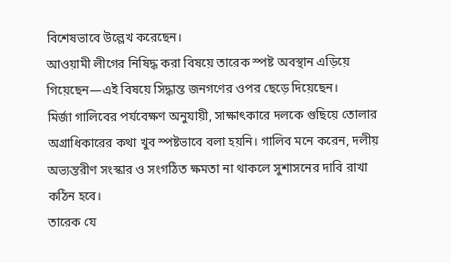বিশেষভাবে উল্লেখ করেছেন।
আওয়ামী লীগের নিষিদ্ধ করা বিষয়ে তারেক স্পষ্ট অবস্থান এড়িয়ে গিয়েছেন—এই বিষয়ে সিদ্ধান্ত জনগণের ওপর ছেড়ে দিয়েছেন।
মির্জা গালিবের পর্যবেক্ষণ অনুযায়ী, সাক্ষাৎকারে দলকে গুছিয়ে তোলার অগ্রাধিকারের কথা খুব স্পষ্টভাবে বলা হয়নি। গালিব মনে করেন, দলীয় অভ্যন্তরীণ সংস্কার ও সংগঠিত ক্ষমতা না থাকলে সুশাসনের দাবি রাখা কঠিন হবে।
তারেক যে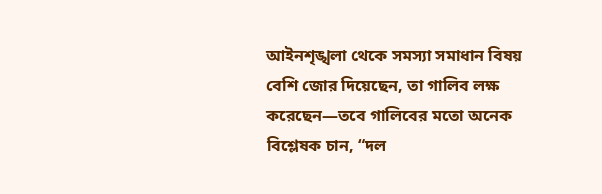আইনশৃঙ্খলা থেকে সমস্যা সমাধান বিষয় বেশি জোর দিয়েছেন, তা গালিব লক্ষ করেছেন—তবে গালিবের মতো অনেক বিশ্লেষক চান, “দল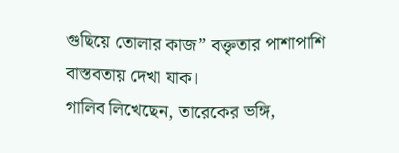গুছিয়ে তোলার কাজ” বক্তৃতার পাশাপাশি বাস্তবতায় দেখা যাক।
গালিব লিখেছেন, তারেকের ভঙ্গি,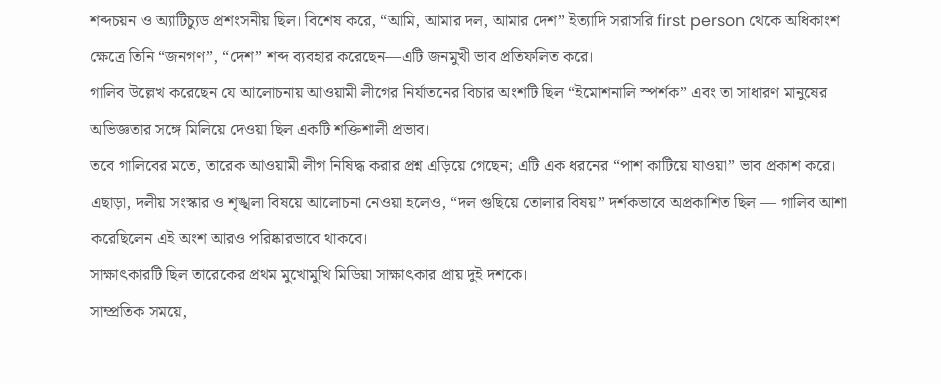শব্দচয়ন ও অ্যাটিচ্যুড প্রশংসনীয় ছিল। বিশেষ করে, “আমি, আমার দল, আমার দেশ” ইত্যাদি সরাসরি first person থেকে অধিকাংশ ক্ষেত্রে তিনি “জনগণ”, “দেশ” শব্দ ব্যবহার করেছেন—এটি জনমুখী ভাব প্রতিফলিত করে।
গালিব উল্লেখ করেছেন যে আলোচনায় আওয়ামী লীগের নির্যাতনের বিচার অংশটি ছিল “ইমোশনালি স্পর্শক” এবং তা সাধারণ মানুষের অভিজ্ঞতার সঙ্গে মিলিয়ে দেওয়া ছিল একটি শক্তিশালী প্রভাব।
তবে গালিবের মতে, তারেক আওয়ামী লীগ নিষিদ্ধ করার প্রশ্ন এড়িয়ে গেছেন; এটি এক ধরনের “পাশ কাটিয়ে যাওয়া” ভাব প্রকাশ করে।
এছাড়া, দলীয় সংস্কার ও শৃঙ্খলা বিষয়ে আলোচনা নেওয়া হলেও, “দল গুছিয়ে তোলার বিষয়” দর্শকভাবে অপ্রকাশিত ছিল — গালিব আশা করেছিলেন এই অংশ আরও পরিষ্কারভাবে থাকবে।
সাক্ষাৎকারটি ছিল তারেকের প্রথম মুখোমুখি মিডিয়া সাক্ষাৎকার প্রায় দুই দশকে।
সাম্প্রতিক সময়ে,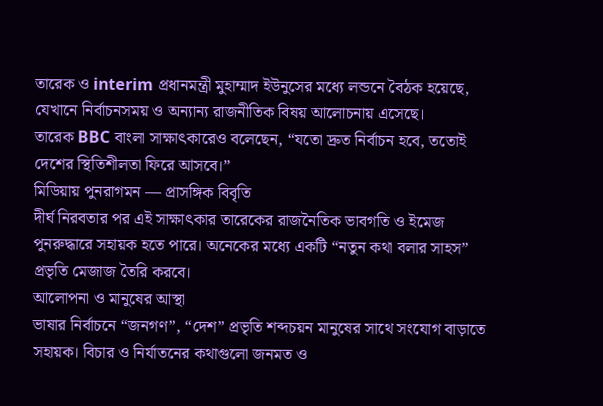তারেক ও interim প্রধানমন্ত্রী মুহাম্মাদ ইউনুসের মধ্যে লন্ডনে বৈঠক হয়েছে, যেখানে নির্বাচনসময় ও অন্যান্য রাজনীতিক বিষয় আলোচনায় এসেছে।
তারেক BBC বাংলা সাক্ষাৎকারেও বলেছেন, “যতো দ্রুত নির্বাচন হবে, ততোই দেশের স্থিতিশীলতা ফিরে আসবে।”
মিডিয়ায় পুনরাগমন — প্রাসঙ্গিক বিবৃতি
দীর্ঘ নিরবতার পর এই সাক্ষাৎকার তারেকের রাজনৈতিক ভাবগতি ও ইমেজ পুনরুদ্ধারে সহায়ক হতে পারে। অনেকের মধ্যে একটি “নতুন কথা বলার সাহস” প্রভৃতি মেজাজ তৈরি করবে।
আলোপনা ও মানুষের আস্থা
ভাষার নির্বাচনে “জনগণ”, “দেশ” প্রভৃতি শব্দচয়ন মানুষের সাথে সংযোগ বাড়াতে সহায়ক। বিচার ও নির্যাতনের কথাগুলো জনমত ও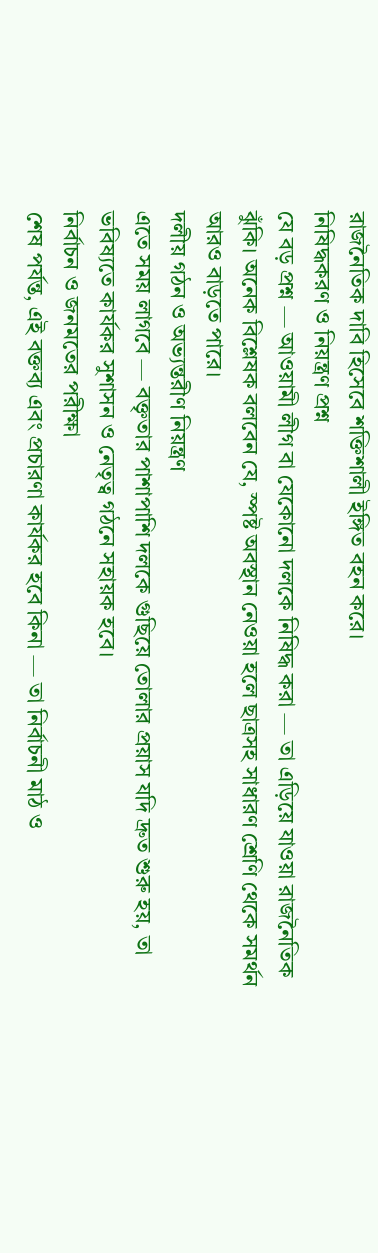রাজনৈতিক দাবি হিসেবে শক্তিশালী ইঙ্গিত বহন করে।
নিষিদ্ধকরণ ও নিয়ন্ত্রণ প্রশ্ন
যে বড় প্রশ্ন — আওয়ামী লীগ বা যেকোনো দলকে নিষিদ্ধ করা — তা এড়িয়ে যাওয়া রাজনৈতিক ঝুঁকি। অনেক বিশ্লেষক বলবেন যে, স্পষ্ট অবস্থান নেওয়া হলে ছাত্রসহ সাধারণ শ্রেণি থেকে সমর্থন আরও বাড়তে পারে।
দলীয় গঠন ও অভ্যন্তরীণ নিয়ন্ত্রণ
এতে সময় লাগবে — বক্তৃতার পাশাপাশি দলকে গুছিয়ে তোলার প্রয়াস যদি দ্রুত শুরু হয়, তা ভবিষ্যতে কার্যকর সুশাসন ও নেতৃত্ব গঠনে সহায়ক হবে।
নির্বাচন ও জনমতের পরীক্ষা
শেষ পর্যন্ত, এই বক্তব্য এবং প্রচারণা কার্যকর হবে কিনা — তা নির্বাচনী মাঠ ও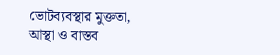ভোটব্যবস্থার মুক্ততা, আস্থা ও বাস্তব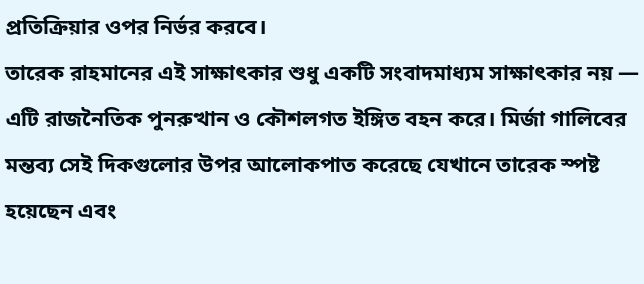প্রতিক্রিয়ার ওপর নির্ভর করবে।
তারেক রাহমানের এই সাক্ষাৎকার শুধু একটি সংবাদমাধ্যম সাক্ষাৎকার নয় — এটি রাজনৈতিক পুনরুত্থান ও কৌশলগত ইঙ্গিত বহন করে। মির্জা গালিবের মন্তব্য সেই দিকগুলোর উপর আলোকপাত করেছে যেখানে তারেক স্পষ্ট হয়েছেন এবং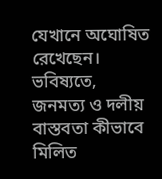যেখানে অঘোষিত রেখেছেন। ভবিষ্যতে, জনমত্য ও দলীয় বাস্তবতা কীভাবে মিলিত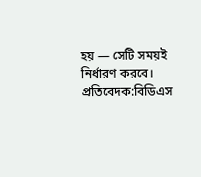হয় — সেটি সময়ই নির্ধারণ করবে।
প্রতিবেদক:বিডিএস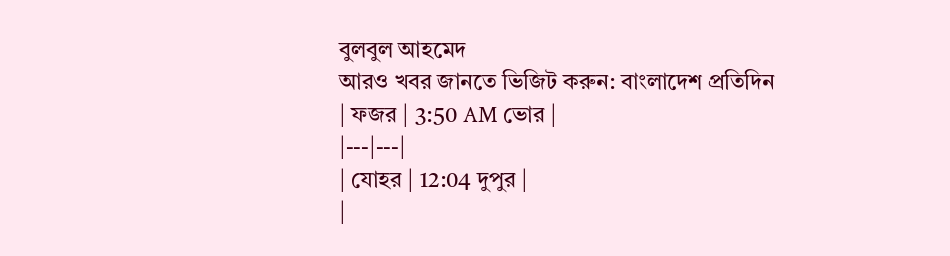বুলবুল আহমেদ
আরও খবর জানতে ভিজিট করুন: বাংলাদেশ প্রতিদিন
| ফজর | 3:50 AM ভোর |
|---|---|
| যোহর | 12:04 দুপুর |
|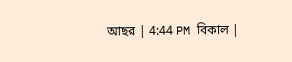আছর | 4:44 PM বিকাল |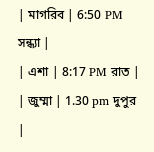| মাগরিব | 6:50 PM সন্ধ্যা |
| এশা | 8:17 PM রাত |
| জুম্মা | 1.30 pm দুপুর |